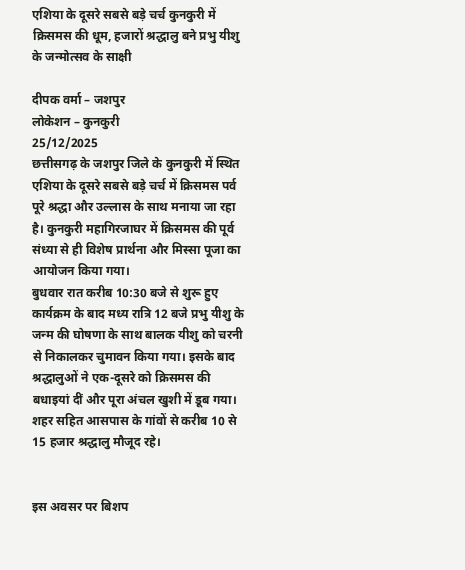एशिया के दूसरे सबसे बड़े चर्च कुनकुरी में क्रिसमस की धूम, हजारों श्रद्धालु बने प्रभु यीशु के जन्मोत्सव के साक्षी

दीपक वर्मा – जशपुर
लोकेशन – कुनकुरी
25/12/2025
छत्तीसगढ़ के जशपुर जिले के कुनकुरी में स्थित एशिया के दूसरे सबसे बड़े चर्च में क्रिसमस पर्व पूरे श्रद्धा और उल्लास के साथ मनाया जा रहा है। कुनकुरी महागिरजाघर में क्रिसमस की पूर्व संध्या से ही विशेष प्रार्थना और मिस्सा पूजा का आयोजन किया गया।
बुधवार रात करीब 10:30 बजे से शुरू हुए कार्यक्रम के बाद मध्य रात्रि 12 बजे प्रभु यीशु के जन्म की घोषणा के साथ बालक यीशु को चरनी से निकालकर चुमावन किया गया। इसके बाद श्रद्धालुओं ने एक-दूसरे को क्रिसमस की बधाइयां दीं और पूरा अंचल खुशी में डूब गया।
शहर सहित आसपास के गांवों से करीब 10 से 15 हजार श्रद्धालु मौजूद रहे।


इस अवसर पर बिशप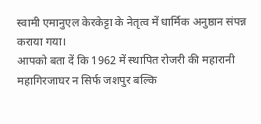स्वामी एमानुएल केरकेट्टा के नेतृत्व में धार्मिक अनुष्ठान संपन्न कराया गया।
आपको बता दें कि 1962 में स्थापित रोजरी की महारानी महागिरजाघर न सिर्फ जशपुर बल्कि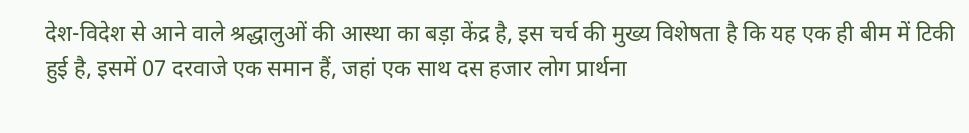देश-विदेश से आने वाले श्रद्धालुओं की आस्था का बड़ा केंद्र है, इस चर्च की मुख्य विशेषता है कि यह एक ही बीम में टिकी हुई है, इसमें 07 दरवाजे एक समान हैं, जहां एक साथ दस हजार लोग प्रार्थना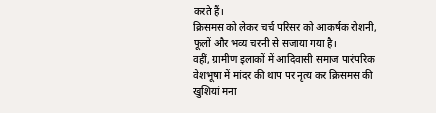करते हैं।
क्रिसमस को लेकर चर्च परिसर को आकर्षक रोशनी, फूलों और भव्य चरनी से सजाया गया है।
वहीं, ग्रामीण इलाकों में आदिवासी समाज पारंपरिक वेशभूषा में मांदर की थाप पर नृत्य कर क्रिसमस की खुशियां मना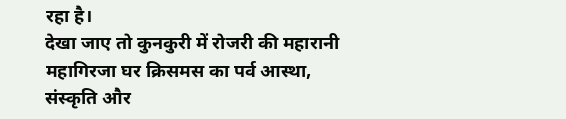रहा है।
देखा जाए तो कुनकुरी में रोजरी की महारानी महागिरजा घर क्रिसमस का पर्व आस्था, संस्कृति और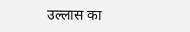उल्लास का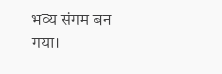भव्य संगम बन गया।